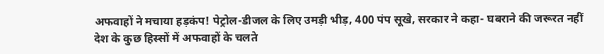अफवाहों ने मचाया हड़कंप! पेट्रोल-डीजल के लिए उमड़ी भीड़, 400 पंप सूखे, सरकार ने कहा- घबराने की जरूरत नहीं
देश के कुछ हिस्सों में अफवाहों के चलते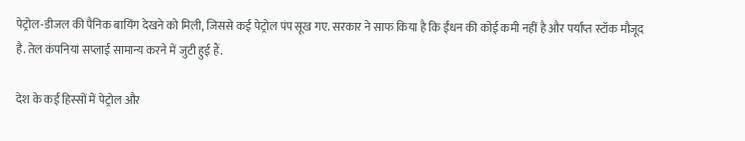पेट्रोल-डीजल की पैनिक बायिंग देखने को मिली, जिससे कई पेट्रोल पंप सूख गए. सरकार ने साफ किया है कि ईंधन की कोई कमी नहीं है और पर्याप्त स्टॉक मौजूद है. तेल कंपनियां सप्लाई सामान्य करने में जुटी हुई हैं.

देश के कई हिस्सों में पेट्रोल और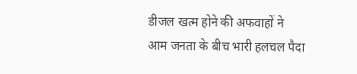डीजल खत्म होने की अफवाहों ने आम जनता के बीच भारी हलचल पैदा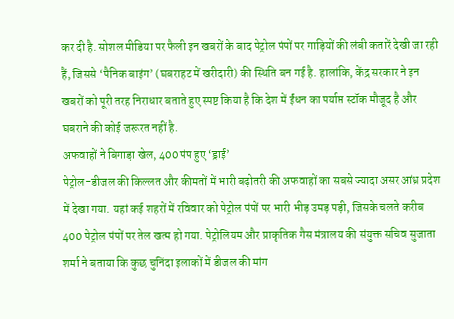कर दी है. सोशल मीडिया पर फैली इन खबरों के बाद पेट्रोल पंपों पर गाड़ियों की लंबी कतारें देखी जा रही हैं, जिससे ‘पैनिक बाइंग’ (घबराहट में खरीदारी) की स्थिति बन गई है. हालांकि, केंद्र सरकार ने इन खबरों को पूरी तरह निराधार बताते हुए स्पष्ट किया है कि देश में ईंधन का पर्याप्त स्टॉक मौजूद है और घबराने की कोई जरूरत नहीं है.
अफवाहों ने बिगाड़ा खेल, 400 पंप हुए ‘ड्राई’
पेट्रोल-डीजल की किल्लत और कीमतों में भारी बढ़ोतरी की अफवाहों का सबसे ज्यादा असर आंध्र प्रदेश में देखा गया. यहां कई शहरों में रविवार को पेट्रोल पंपों पर भारी भीड़ उमड़ पड़ी, जिसके चलते करीब 400 पेट्रोल पंपों पर तेल खत्म हो गया. पेट्रोलियम और प्राकृतिक गैस मंत्रालय की संयुक्त सचिव सुजाता शर्मा ने बताया कि कुछ चुनिंदा इलाकों में डीजल की मांग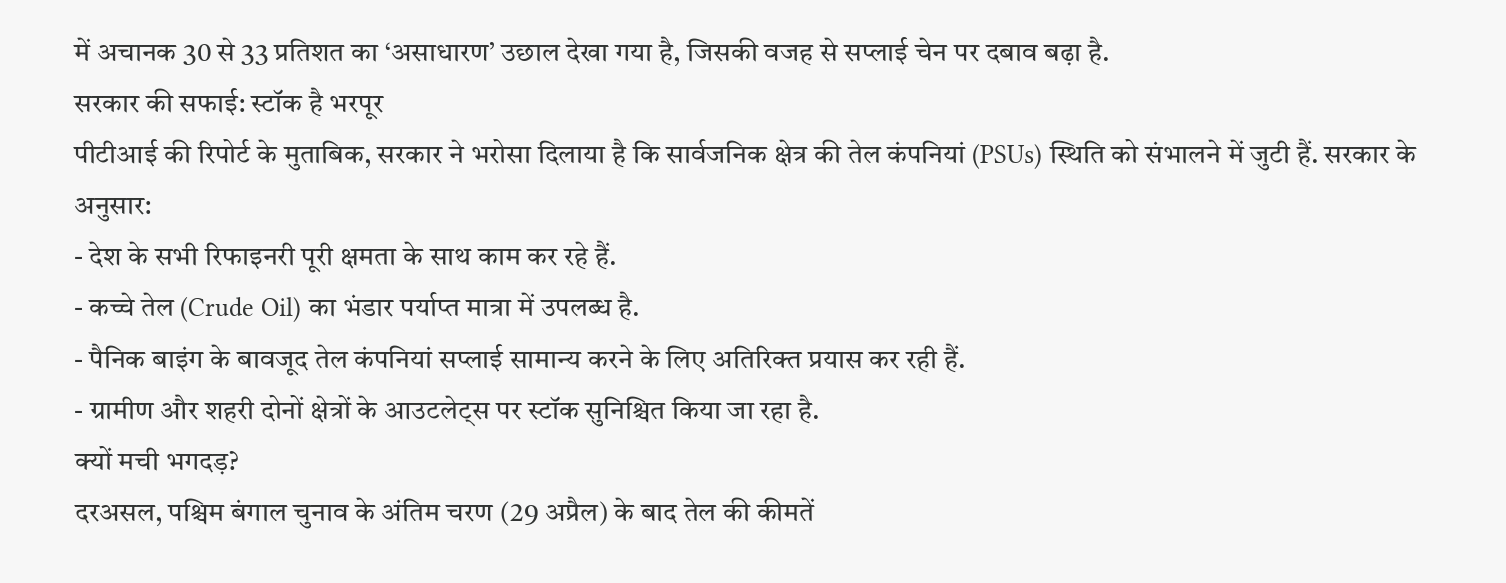में अचानक 30 से 33 प्रतिशत का ‘असाधारण’ उछाल देखा गया है, जिसकी वजह से सप्लाई चेन पर दबाव बढ़ा है.
सरकार की सफाई: स्टॉक है भरपूर
पीटीआई की रिपोर्ट के मुताबिक, सरकार ने भरोसा दिलाया है कि सार्वजनिक क्षेत्र की तेल कंपनियां (PSUs) स्थिति को संभालने में जुटी हैं. सरकार के अनुसार:
- देश के सभी रिफाइनरी पूरी क्षमता के साथ काम कर रहे हैं.
- कच्चे तेल (Crude Oil) का भंडार पर्याप्त मात्रा में उपलब्ध है.
- पैनिक बाइंग के बावजूद तेल कंपनियां सप्लाई सामान्य करने के लिए अतिरिक्त प्रयास कर रही हैं.
- ग्रामीण और शहरी दोनों क्षेत्रों के आउटलेट्स पर स्टॉक सुनिश्चित किया जा रहा है.
क्यों मची भगदड़?
दरअसल, पश्चिम बंगाल चुनाव के अंतिम चरण (29 अप्रैल) के बाद तेल की कीमतें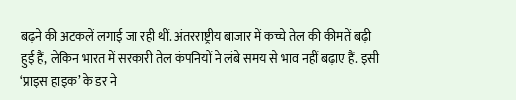बढ़ने की अटकलें लगाई जा रही थीं. अंतरराष्ट्रीय बाजार में कच्चे तेल की कीमतें बढ़ी हुई हैं, लेकिन भारत में सरकारी तेल कंपनियों ने लंबे समय से भाव नहीं बढ़ाए हैं. इसी ‘प्राइस हाइक’ के डर ने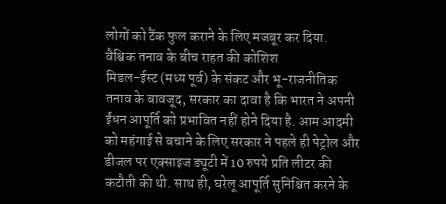लोगों को टैंक फुल कराने के लिए मजबूर कर दिया.
वैश्विक तनाव के बीच राहत की कोशिश
मिडल-ईस्ट (मध्य पूर्व) के संकट और भू-राजनीतिक तनाव के बावजूद, सरकार का दावा है कि भारत ने अपनी ईंधन आपूर्ति को प्रभावित नहीं होने दिया है. आम आदमी को महंगाई से बचाने के लिए सरकार ने पहले ही पेट्रोल और डीजल पर एक्साइज ड्यूटी में 10 रुपये प्रति लीटर की कटौती की थी. साथ ही, घरेलू आपूर्ति सुनिश्चित करने के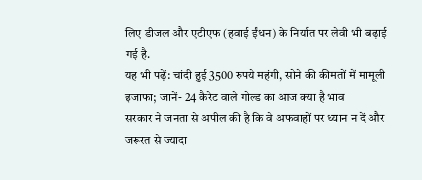लिए डीजल और एटीएफ (हवाई ईंधन) के निर्यात पर लेवी भी बढ़ाई गई है.
यह भी पढ़ें: चांदी हुई 3500 रुपये महंगी, सोने की कीमतों में मामूली इजाफा; जानें- 24 कैरेट वाले गोल्ड का आज क्या है भाव
सरकार ने जनता से अपील की है कि वे अफवाहों पर ध्यान न दें और जरूरत से ज्यादा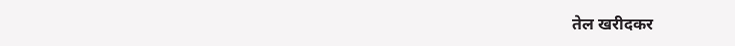तेल खरीदकर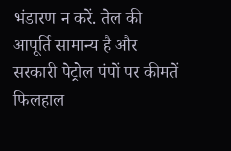भंडारण न करें. तेल की आपूर्ति सामान्य है और सरकारी पेट्रोल पंपों पर कीमतें फिलहाल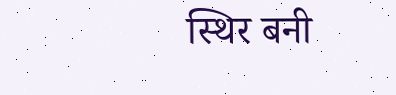स्थिर बनी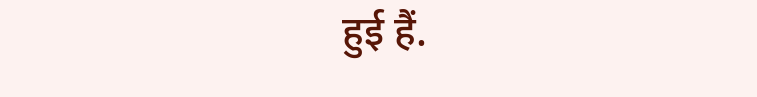हुई हैं.